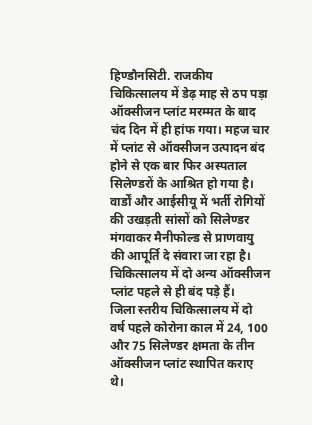हिण्डौनसिटी. राजकीय चिकित्सालय में डेढ़ माह से ठप पड़ा ऑक्सीजन प्लांट मरम्मत के बाद चंद दिन में ही हांफ गया। महज चार में प्लांट से ऑक्सीजन उत्पादन बंद होने से एक बार फिर अस्पताल सिलेण्डरों के आश्रित हो गया है। वार्डों और आईसीयू में भर्ती रोगियों की उखड़ती सांसों को सिलेण्डर मंगवाकर मैनीफोल्ड से प्राणवायु की आपूर्ति दे संवारा जा रहा है। चिकित्सालय में दो अन्य ऑक्सीजन प्लांट पहले से ही बंद पड़े हैं।
जिला स्तरीय चिकित्सालय में दो वर्ष पहले कोरोना काल में 24, 100 और 75 सिलेण्डर क्षमता के तीन ऑक्सीजन प्लांट स्थापित कराए थे।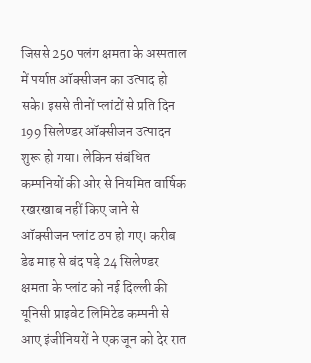जिससे 250 पलंग क्षमता के अस्पताल में पर्याप्त ऑक्सीजन का उत्पाद हो सके। इससे तीनों प्लांटों से प्रति दिन 199 सिलेण्डर ऑक्सीजन उत्पादन शुरू हो गया। लेकिन संबंधित कम्पनियों की ओर से नियमित वार्षिक रखरखाब नहीं किए जाने से ऑक्सीजन प्लांट ठप हो गए। करीब डेढ माह से बंद पड़े 24 सिलेण्डर क्षमता के प्लांट को नई दिल्ली की यूनिसी प्राइवेट लिमिटेड कम्पनी से आए इंजीनियरों ने एक जून को देर रात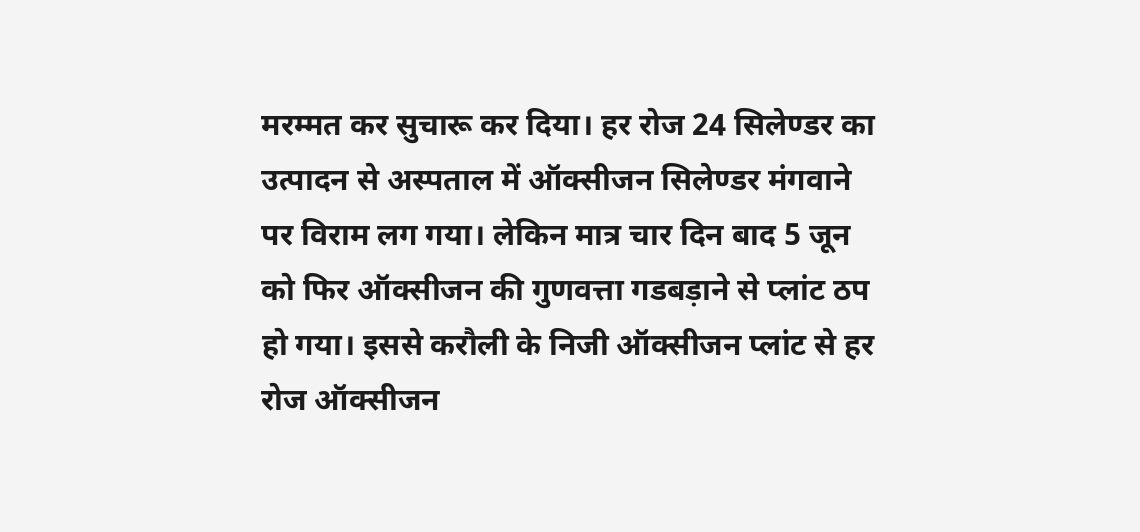मरम्मत कर सुचारू कर दिया। हर रोज 24 सिलेण्डर का उत्पादन से अस्पताल में ऑक्सीजन सिलेण्डर मंगवाने पर विराम लग गया। लेकिन मात्र चार दिन बाद 5 जून को फिर ऑक्सीजन की गुणवत्ता गडबड़ाने से प्लांट ठप हो गया। इससे करौली के निजी ऑक्सीजन प्लांट से हर रोज ऑक्सीजन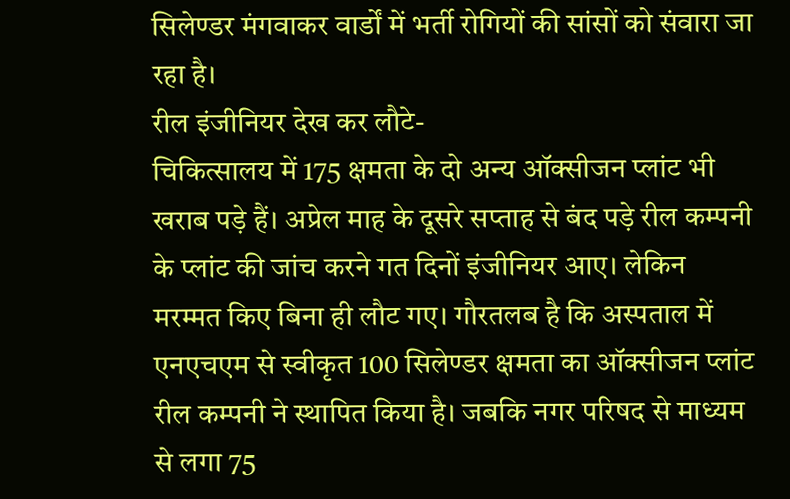सिलेण्डर मंगवाकर वार्डों में भर्ती रोगियों की सांसों को संवारा जा रहा है।
रील इंजीनियर देख कर लौटे-
चिकित्सालय में 175 क्षमता के दो अन्य ऑक्सीजन प्लांट भी खराब पड़े हैं। अप्रेल माह के दूसरे सप्ताह से बंद पड़े रील कम्पनी के प्लांट की जांच करने गत दिनों इंजीनियर आए। लेकिन मरम्मत किए बिना ही लौट गए। गौरतलब है कि अस्पताल में एनएचएम से स्वीकृत 100 सिलेण्डर क्षमता का ऑक्सीजन प्लांट रील कम्पनी ने स्थापित किया है। जबकि नगर परिषद से माध्यम से लगा 75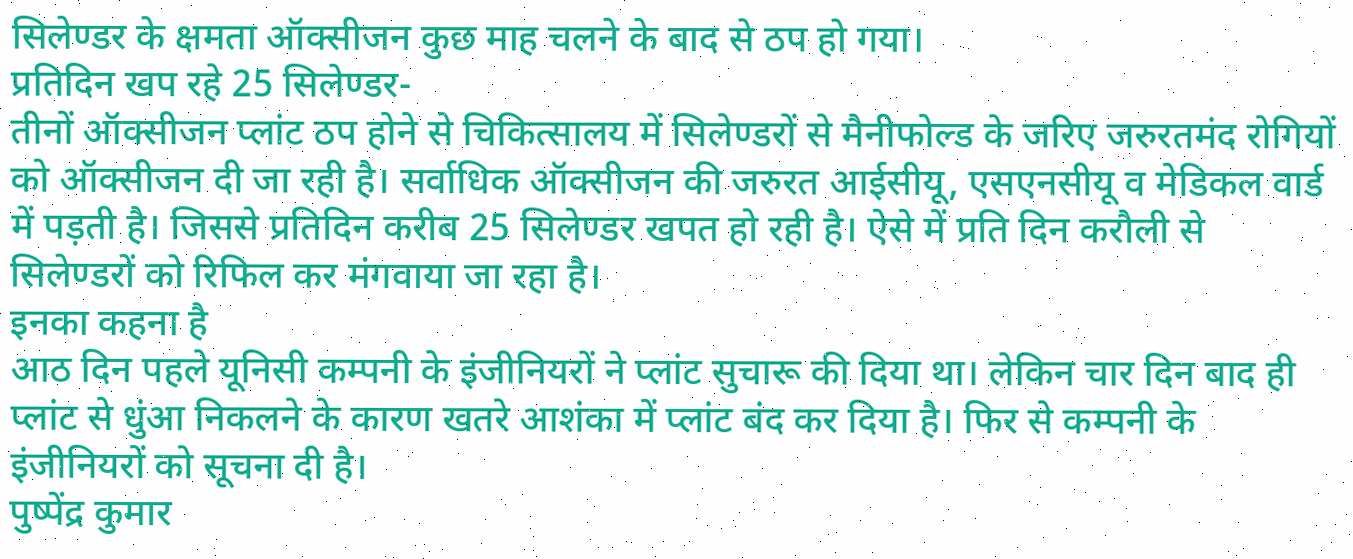सिलेण्डर के क्षमता ऑक्सीजन कुछ माह चलने के बाद से ठप हो गया।
प्रतिदिन खप रहे 25 सिलेण्डर-
तीनों ऑक्सीजन प्लांट ठप होने से चिकित्सालय में सिलेण्डरों से मैनीफोल्ड के जरिए जरुरतमंद रोगियों को ऑक्सीजन दी जा रही है। सर्वाधिक ऑक्सीजन की जरुरत आईसीयू, एसएनसीयू व मेडिकल वार्ड में पड़ती है। जिससे प्रतिदिन करीब 25 सिलेण्डर खपत हो रही है। ऐसे में प्रति दिन करौली से सिलेण्डरों को रिफिल कर मंगवाया जा रहा है।
इनका कहना है
आठ दिन पहले यूनिसी कम्पनी के इंजीनियरों ने प्लांट सुचारू की दिया था। लेकिन चार दिन बाद ही प्लांट से धुंआ निकलने के कारण खतरे आशंका में प्लांट बंद कर दिया है। फिर से कम्पनी के इंजीनियरों को सूचना दी है।
पुष्पेंद्र कुमार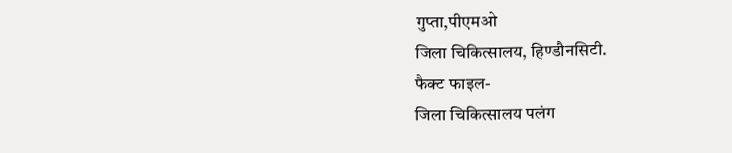गुप्ता,पीएमओ
जिला चिकित्सालय, हिण्डौनसिटी.
फैक्ट फाइल-
जिला चिकित्सालय पलंग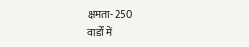क्षमता- 250
वार्डों में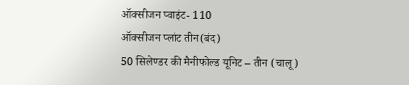ऑक्सीजन प्वाइंट- 110
ऑक्सीजन प्लांट तीन(बंद)
50 सिलेण्डर की मैनीफोल्ड यूनिट – तीन (चालू)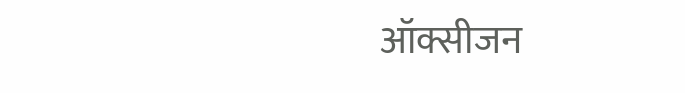ऑक्सीजन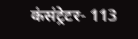कंसंट्रेटर- 113